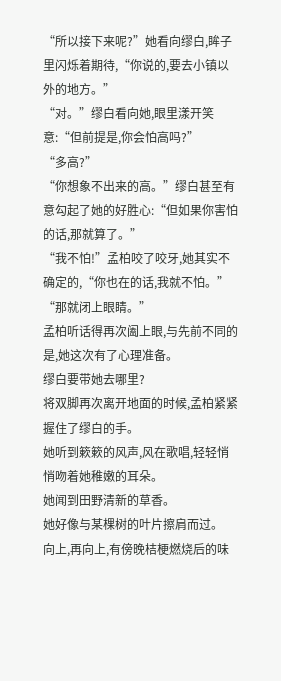“所以接下来呢?”她看向缪白,眸子里闪烁着期待,“你说的,要去小镇以外的地方。”
“对。”缪白看向她,眼里漾开笑意:“但前提是,你会怕高吗?”
“多高?”
“你想象不出来的高。”缪白甚至有意勾起了她的好胜心:“但如果你害怕的话,那就算了。”
“我不怕!”孟柏咬了咬牙,她其实不确定的,“你也在的话,我就不怕。”
“那就闭上眼睛。”
孟柏听话得再次阖上眼,与先前不同的是,她这次有了心理准备。
缪白要带她去哪里?
将双脚再次离开地面的时候,孟柏紧紧握住了缪白的手。
她听到簌簌的风声,风在歌唱,轻轻悄悄吻着她稚嫩的耳朵。
她闻到田野清新的草香。
她好像与某棵树的叶片擦肩而过。
向上,再向上,有傍晚桔梗燃烧后的味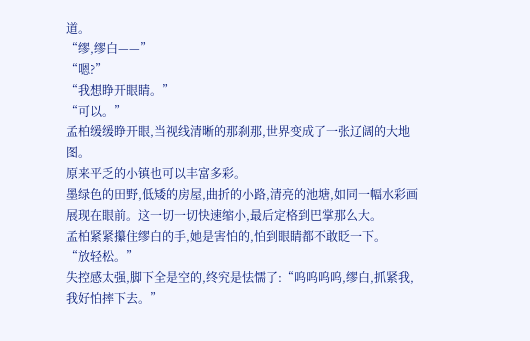道。
“缪,缪白——”
“嗯?”
“我想睁开眼睛。”
“可以。”
孟柏缓缓睁开眼,当视线清晰的那刹那,世界变成了一张辽阔的大地图。
原来平乏的小镇也可以丰富多彩。
墨绿色的田野,低矮的房屋,曲折的小路,清亮的池塘,如同一幅水彩画展现在眼前。这一切一切快速缩小,最后定格到巴掌那么大。
孟柏紧紧攥住缪白的手,她是害怕的,怕到眼睛都不敢眨一下。
“放轻松。”
失控感太强,脚下全是空的,终究是怯懦了:“呜呜呜呜,缪白,抓紧我,我好怕摔下去。”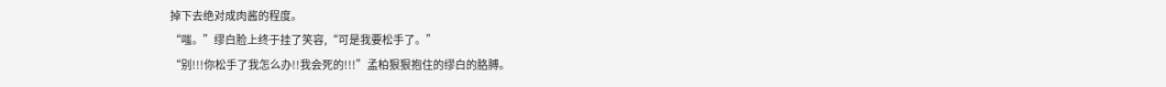掉下去绝对成肉酱的程度。
“嗤。”缪白脸上终于挂了笑容,“可是我要松手了。”
“别!!!你松手了我怎么办!!我会死的!!!”孟柏狠狠抱住的缪白的胳膊。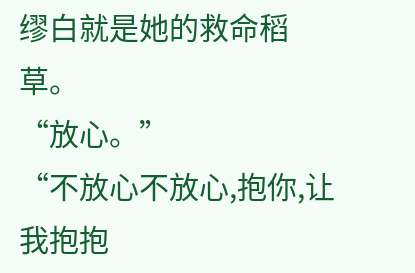缪白就是她的救命稻草。
“放心。”
“不放心不放心,抱你,让我抱抱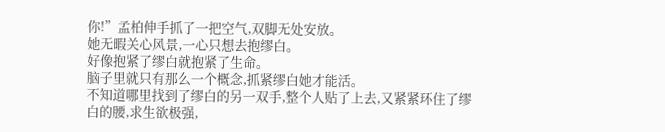你!”孟柏伸手抓了一把空气,双脚无处安放。
她无暇关心风景,一心只想去抱缪白。
好像抱紧了缪白就抱紧了生命。
脑子里就只有那么一个概念,抓紧缪白她才能活。
不知道哪里找到了缪白的另一双手,整个人贴了上去,又紧紧环住了缪白的腰,求生欲极强,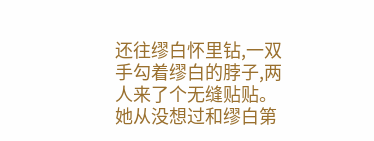还往缪白怀里钻,一双手勾着缪白的脖子,两人来了个无缝贴贴。
她从没想过和缪白第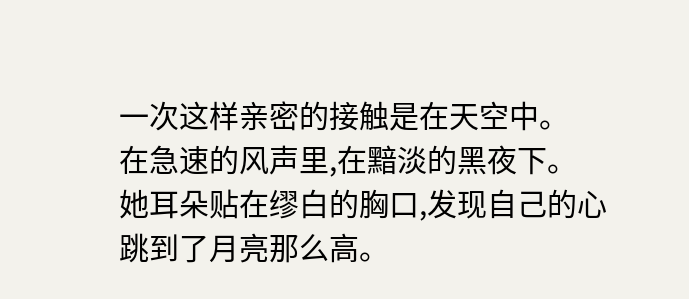一次这样亲密的接触是在天空中。
在急速的风声里,在黯淡的黑夜下。
她耳朵贴在缪白的胸口,发现自己的心跳到了月亮那么高。